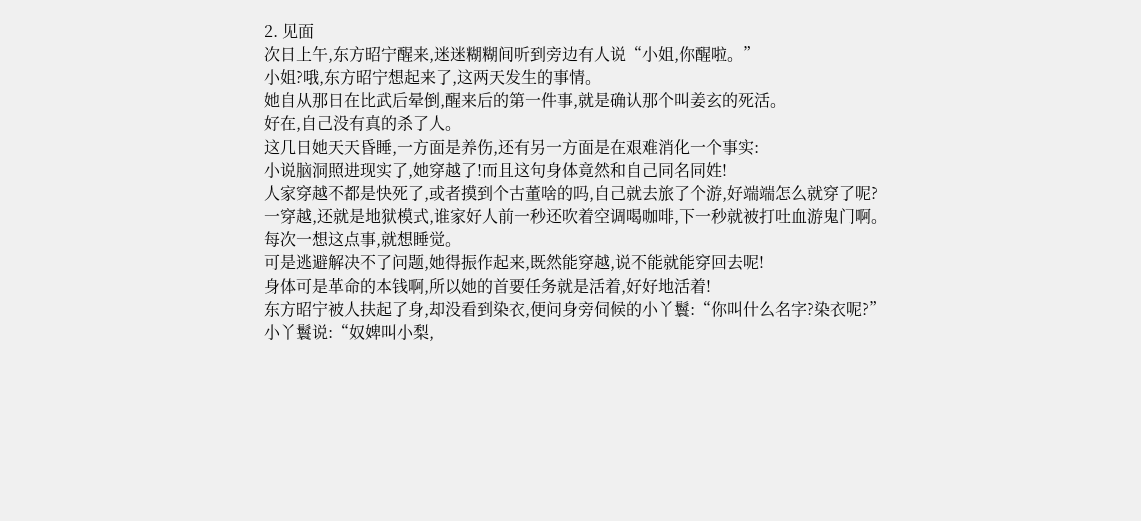2. 见面
次日上午,东方昭宁醒来,迷迷糊糊间听到旁边有人说“小姐,你醒啦。”
小姐?哦,东方昭宁想起来了,这两天发生的事情。
她自从那日在比武后晕倒,醒来后的第一件事,就是确认那个叫姜玄的死活。
好在,自己没有真的杀了人。
这几日她天天昏睡,一方面是养伤,还有另一方面是在艰难消化一个事实:
小说脑洞照进现实了,她穿越了!而且这句身体竟然和自己同名同姓!
人家穿越不都是快死了,或者摸到个古董啥的吗,自己就去旅了个游,好端端怎么就穿了呢?
一穿越,还就是地狱模式,谁家好人前一秒还吹着空调喝咖啡,下一秒就被打吐血游鬼门啊。
每次一想这点事,就想睡觉。
可是逃避解决不了问题,她得振作起来,既然能穿越,说不能就能穿回去呢!
身体可是革命的本钱啊,所以她的首要任务就是活着,好好地活着!
东方昭宁被人扶起了身,却没看到染衣,便问身旁伺候的小丫鬟:“你叫什么名字?染衣呢?”
小丫鬟说:“奴婢叫小梨,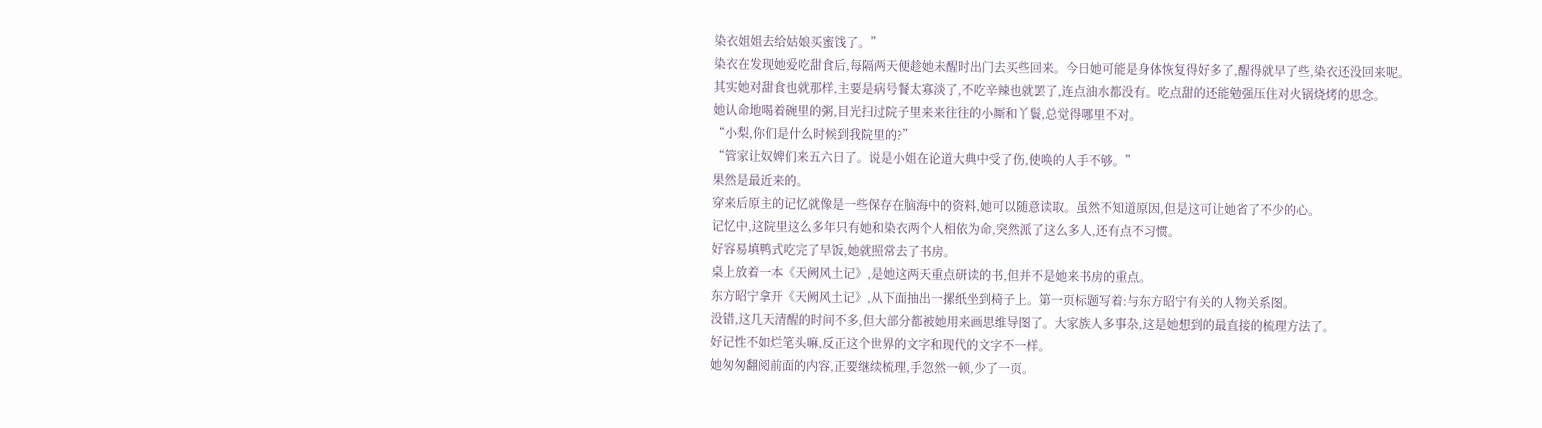染衣姐姐去给姑娘买蜜饯了。”
染衣在发现她爱吃甜食后,每隔两天便趁她未醒时出门去买些回来。今日她可能是身体恢复得好多了,醒得就早了些,染衣还没回来呢。
其实她对甜食也就那样,主要是病号餐太寡淡了,不吃辛辣也就罢了,连点油水都没有。吃点甜的还能勉强压住对火锅烧烤的思念。
她认命地喝着碗里的粥,目光扫过院子里来来往往的小厮和丫鬟,总觉得哪里不对。
“小梨,你们是什么时候到我院里的?”
“管家让奴婢们来五六日了。说是小姐在论道大典中受了伤,使唤的人手不够。”
果然是最近来的。
穿来后原主的记忆就像是一些保存在脑海中的资料,她可以随意读取。虽然不知道原因,但是这可让她省了不少的心。
记忆中,这院里这么多年只有她和染衣两个人相依为命,突然派了这么多人,还有点不习惯。
好容易填鸭式吃完了早饭,她就照常去了书房。
桌上放着一本《天阙风土记》,是她这两天重点研读的书,但并不是她来书房的重点。
东方昭宁拿开《天阙风土记》,从下面抽出一摞纸坐到椅子上。第一页标题写着:与东方昭宁有关的人物关系图。
没错,这几天清醒的时间不多,但大部分都被她用来画思维导图了。大家族人多事杂,这是她想到的最直接的梳理方法了。
好记性不如烂笔头嘛,反正这个世界的文字和现代的文字不一样。
她匆匆翻阅前面的内容,正要继续梳理,手忽然一顿,少了一页。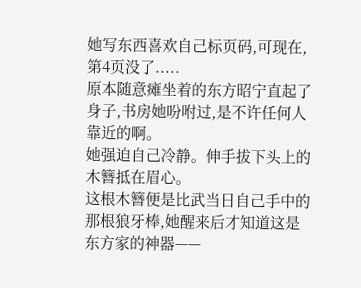她写东西喜欢自己标页码,可现在,第4页没了.....
原本随意瘫坐着的东方昭宁直起了身子,书房她吩咐过,是不许任何人靠近的啊。
她强迫自己冷静。伸手拔下头上的木簪抵在眉心。
这根木簪便是比武当日自己手中的那根狼牙棒,她醒来后才知道这是东方家的神器——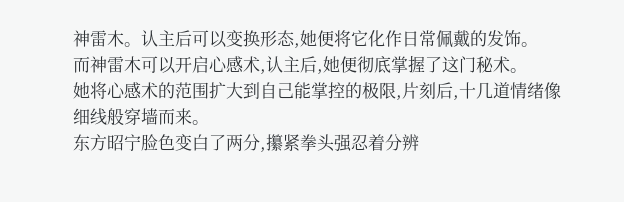神雷木。认主后可以变换形态,她便将它化作日常佩戴的发饰。
而神雷木可以开启心感术,认主后,她便彻底掌握了这门秘术。
她将心感术的范围扩大到自己能掌控的极限,片刻后,十几道情绪像细线般穿墙而来。
东方昭宁脸色变白了两分,攥紧拳头强忍着分辨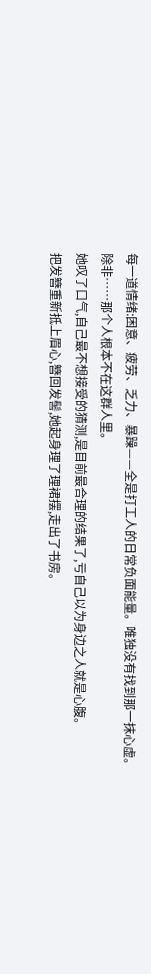每一道情绪:困意、疲劳、乏力、暴躁——全是打工人的日常负面能量。唯独没有找到那一抹心虚。
除非……那个人根本不在这群人里。
她叹了口气,自己最不想接受的猜测,是目前最合理的结果了,亏自己以为身边之人就是心腹。
把发簪重新抵上眉心,簪回发髻,她起身理了理裙摆,走出了书房。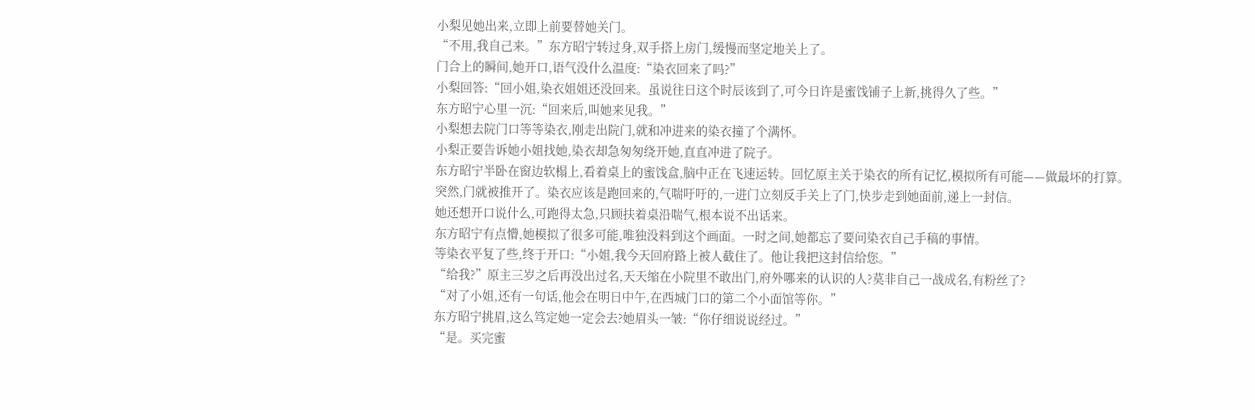小梨见她出来,立即上前要替她关门。
“不用,我自己来。”东方昭宁转过身,双手搭上房门,缓慢而坚定地关上了。
门合上的瞬间,她开口,语气没什么温度:“染衣回来了吗?”
小梨回答:“回小姐,染衣姐姐还没回来。虽说往日这个时辰该到了,可今日许是蜜饯铺子上新,挑得久了些。”
东方昭宁心里一沉:“回来后,叫她来见我。”
小梨想去院门口等等染衣,刚走出院门,就和冲进来的染衣撞了个满怀。
小梨正要告诉她小姐找她,染衣却急匆匆绕开她,直直冲进了院子。
东方昭宁半卧在窗边软榻上,看着桌上的蜜饯盒,脑中正在飞速运转。回忆原主关于染衣的所有记忆,模拟所有可能——做最坏的打算。
突然,门就被推开了。染衣应该是跑回来的,气喘吁吁的,一进门立刻反手关上了门,快步走到她面前,递上一封信。
她还想开口说什么,可跑得太急,只顾扶着桌沿喘气,根本说不出话来。
东方昭宁有点懵,她模拟了很多可能,唯独没料到这个画面。一时之间,她都忘了要问染衣自己手稿的事情。
等染衣平复了些,终于开口:“小姐,我今天回府路上被人截住了。他让我把这封信给您。”
“给我?”原主三岁之后再没出过名,天天缩在小院里不敢出门,府外哪来的认识的人?莫非自己一战成名,有粉丝了?
“对了小姐,还有一句话,他会在明日中午,在西城门口的第二个小面馆等你。”
东方昭宁挑眉,这么笃定她一定会去?她眉头一皱:“你仔细说说经过。”
“是。买完蜜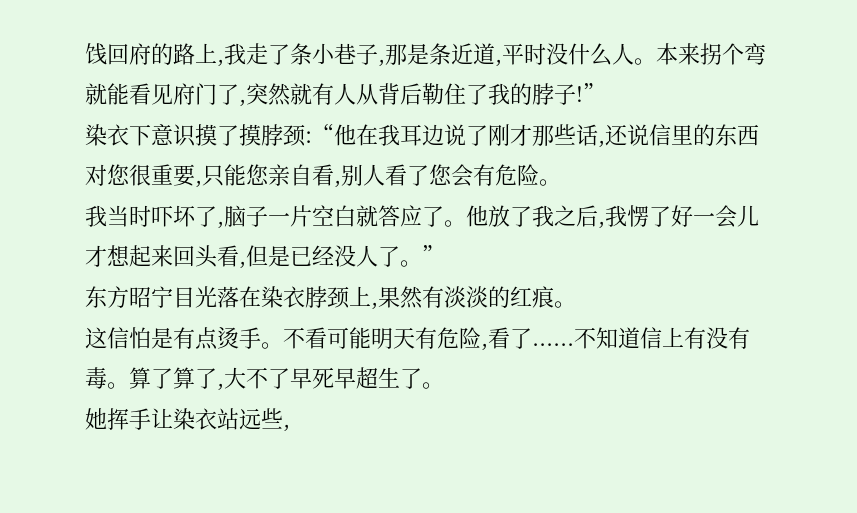饯回府的路上,我走了条小巷子,那是条近道,平时没什么人。本来拐个弯就能看见府门了,突然就有人从背后勒住了我的脖子!”
染衣下意识摸了摸脖颈:“他在我耳边说了刚才那些话,还说信里的东西对您很重要,只能您亲自看,别人看了您会有危险。
我当时吓坏了,脑子一片空白就答应了。他放了我之后,我愣了好一会儿才想起来回头看,但是已经没人了。”
东方昭宁目光落在染衣脖颈上,果然有淡淡的红痕。
这信怕是有点烫手。不看可能明天有危险,看了......不知道信上有没有毒。算了算了,大不了早死早超生了。
她挥手让染衣站远些,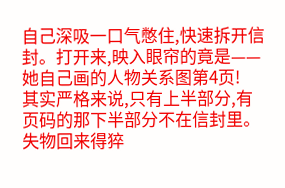自己深吸一口气憋住,快速拆开信封。打开来,映入眼帘的竟是——她自己画的人物关系图第4页!
其实严格来说,只有上半部分,有页码的那下半部分不在信封里。
失物回来得猝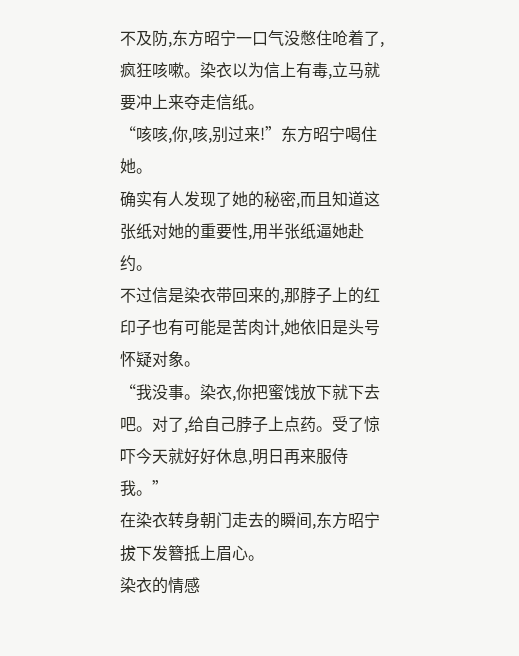不及防,东方昭宁一口气没憋住呛着了,疯狂咳嗽。染衣以为信上有毒,立马就要冲上来夺走信纸。
“咳咳,你,咳,别过来!”东方昭宁喝住她。
确实有人发现了她的秘密,而且知道这张纸对她的重要性,用半张纸逼她赴约。
不过信是染衣带回来的,那脖子上的红印子也有可能是苦肉计,她依旧是头号怀疑对象。
“我没事。染衣,你把蜜饯放下就下去吧。对了,给自己脖子上点药。受了惊吓今天就好好休息,明日再来服侍我。”
在染衣转身朝门走去的瞬间,东方昭宁拔下发簪抵上眉心。
染衣的情感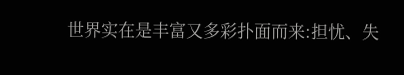世界实在是丰富又多彩扑面而来:担忧、失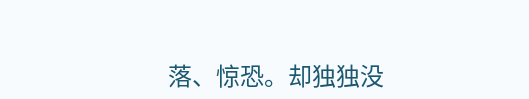落、惊恐。却独独没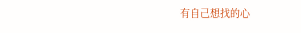有自己想找的心